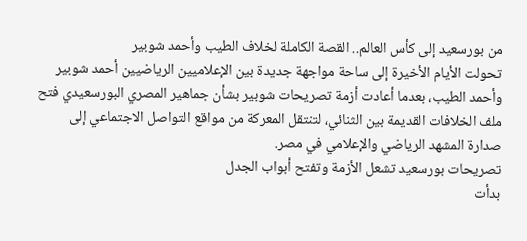من بورسعيد إلى كأس العالم.. القصة الكاملة لخلاف الطيب وأحمد شوبير
تحولت الأيام الأخيرة إلى ساحة مواجهة جديدة بين الإعلاميين الرياضيين أحمد شوبير وأحمد الطيب، بعدما أعادت أزمة تصريحات شوبير بشأن جماهير المصري البورسعيدي فتح ملف الخلافات القديمة بين الثنائي، لتنتقل المعركة من مواقع التواصل الاجتماعي إلى صدارة المشهد الرياضي والإعلامي في مصر.
تصريحات بورسعيد تشعل الأزمة وتفتح أبواب الجدل
بدأت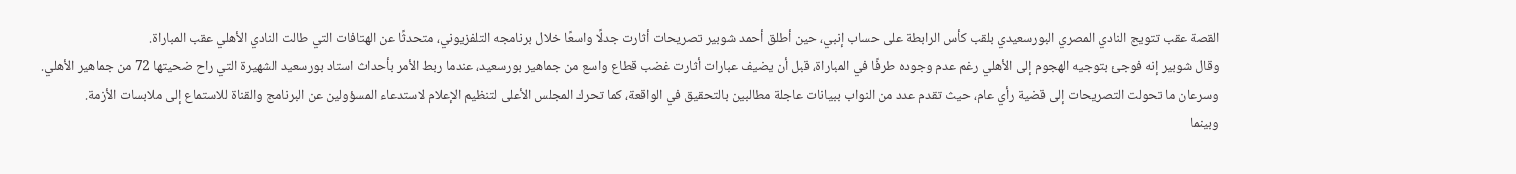القصة عقب تتويج النادي المصري البورسعيدي بلقب كأس الرابطة على حساب إنبي، حين أطلق أحمد شوبير تصريحات أثارت جدلًا واسعًا خلال برنامجه التلفزيوني، متحدثًا عن الهتافات التي طالت النادي الأهلي عقب المباراة.
وقال شوبير إنه فوجئ بتوجيه الهجوم إلى الأهلي رغم عدم وجوده طرفًا في المباراة، قبل أن يضيف عبارات أثارت غضب قطاع واسع من جماهير بورسعيد، عندما ربط الأمر بأحداث استاد بورسعيد الشهيرة التي راح ضحيتها 72 من جماهير الأهلي.
وسرعان ما تحولت التصريحات إلى قضية رأي عام، حيث تقدم عدد من النواب ببيانات عاجلة مطالبين بالتحقيق في الواقعة، كما تحرك المجلس الأعلى لتنظيم الإعلام لاستدعاء المسؤولين عن البرنامج والقناة للاستماع إلى ملابسات الأزمة.
وبينما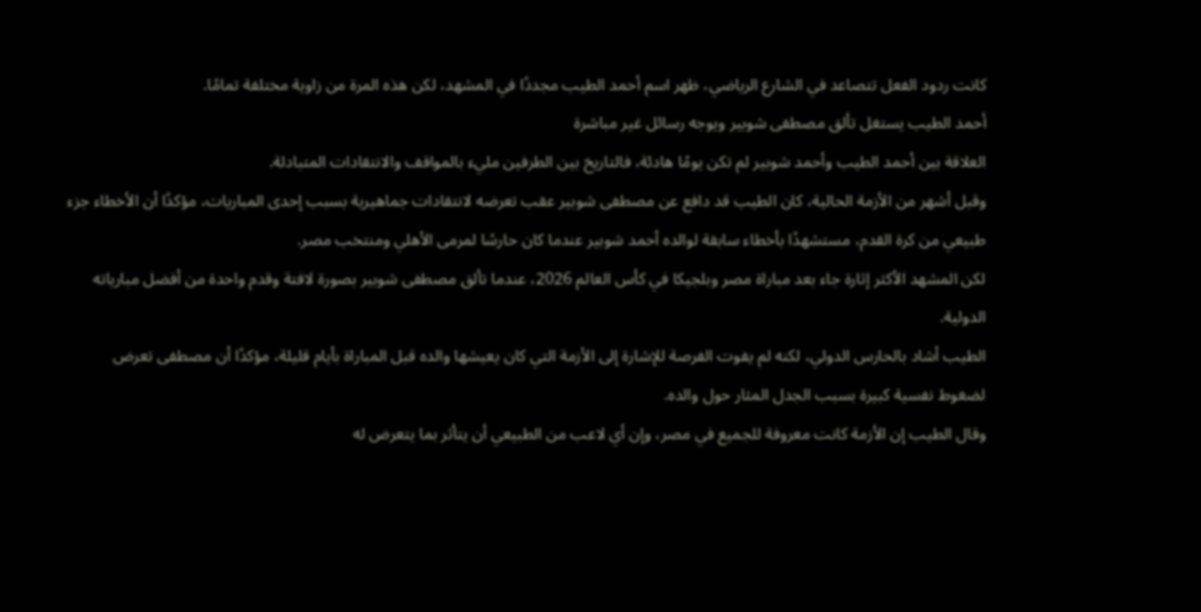كانت ردود الفعل تتصاعد في الشارع الرياضي، ظهر اسم أحمد الطيب مجددًا في المشهد، لكن هذه المرة من زاوية مختلفة تمامًا.
أحمد الطيب يستغل تألق مصطفى شوبير ويوجه رسائل غير مباشرة
العلاقة بين أحمد الطيب وأحمد شوبير لم تكن يومًا هادئة، فالتاريخ بين الطرفين مليء بالمواقف والانتقادات المتبادلة.
وقبل أشهر من الأزمة الحالية، كان الطيب قد دافع عن مصطفى شوبير عقب تعرضه لانتقادات جماهيرية بسبب إحدى المباريات، مؤكدًا أن الأخطاء جزء طبيعي من كرة القدم، مستشهدًا بأخطاء سابقة لوالده أحمد شوبير عندما كان حارسًا لمرمى الأهلي ومنتخب مصر.
لكن المشهد الأكثر إثارة جاء بعد مباراة مصر وبلجيكا في كأس العالم 2026، عندما تألق مصطفى شوبير بصورة لافتة وقدم واحدة من أفضل مبارياته الدولية.
الطيب أشاد بالحارس الدولي، لكنه لم يفوت الفرصة للإشارة إلى الأزمة التي كان يعيشها والده قبل المباراة بأيام قليلة، مؤكدًا أن مصطفى تعرض لضغوط نفسية كبيرة بسبب الجدل المثار حول والده.
وقال الطيب إن الأزمة كانت معروفة للجميع في مصر، وإن أي لاعب من الطبيعي أن يتأثر بما يتعرض له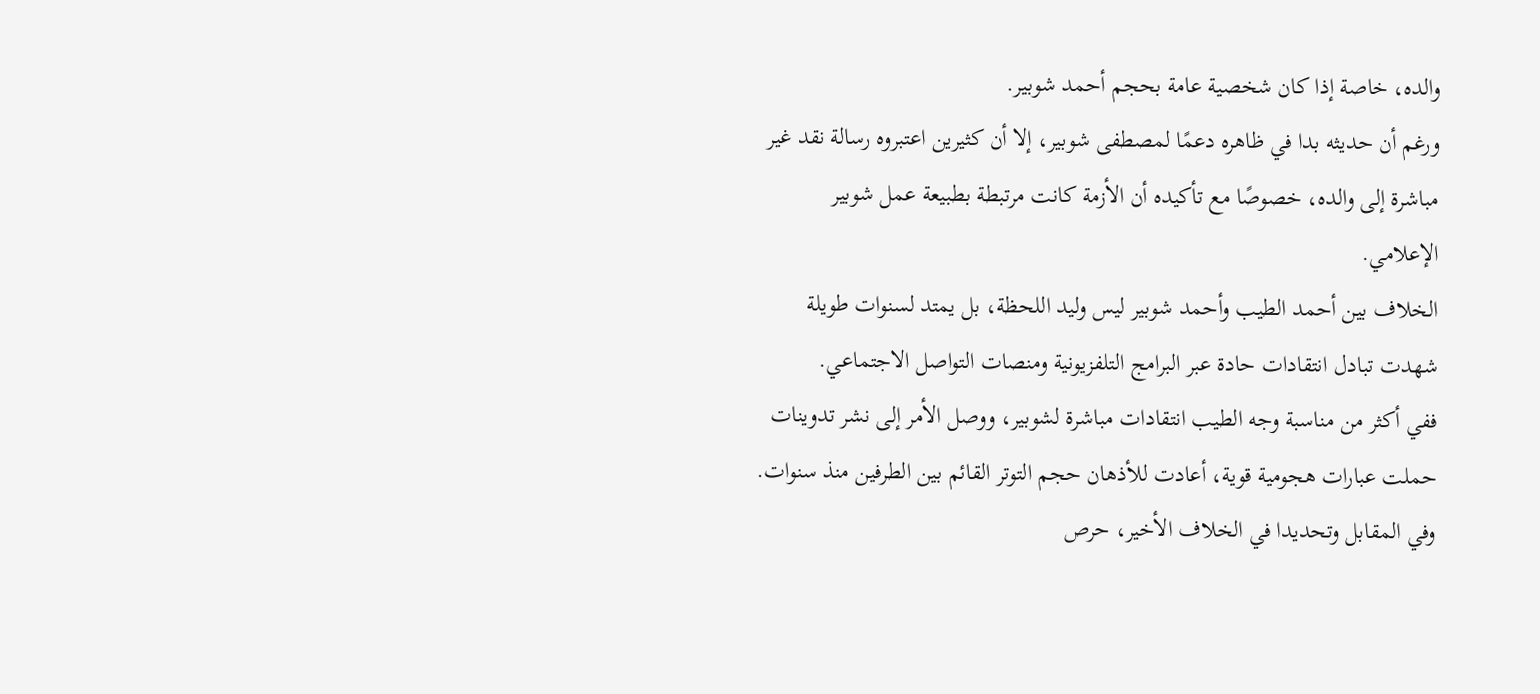والده، خاصة إذا كان شخصية عامة بحجم أحمد شوبير.
ورغم أن حديثه بدا في ظاهره دعمًا لمصطفى شوبير، إلا أن كثيرين اعتبروه رسالة نقد غير مباشرة إلى والده، خصوصًا مع تأكيده أن الأزمة كانت مرتبطة بطبيعة عمل شوبير الإعلامي.
الخلاف بين أحمد الطيب وأحمد شوبير ليس وليد اللحظة، بل يمتد لسنوات طويلة شهدت تبادل انتقادات حادة عبر البرامج التلفزيونية ومنصات التواصل الاجتماعي.
ففي أكثر من مناسبة وجه الطيب انتقادات مباشرة لشوبير، ووصل الأمر إلى نشر تدوينات حملت عبارات هجومية قوية، أعادت للأذهان حجم التوتر القائم بين الطرفين منذ سنوات.
وفي المقابل وتحديدا في الخلاف الأخير، حرص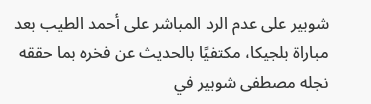شوبير على عدم الرد المباشر على أحمد الطيب بعد مباراة بلجيكا، مكتفيًا بالحديث عن فخره بما حققه نجله مصطفى شوبير في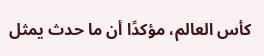كأس العالم، مؤكدًا أن ما حدث يمثل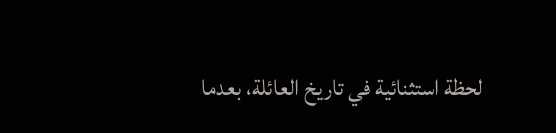لحظة استثنائية في تاريخ العائلة، بعدما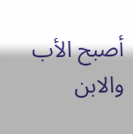أصبح الأب والابن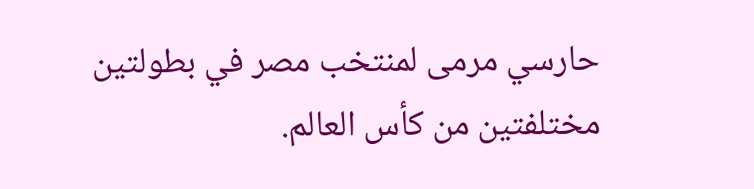حارسي مرمى لمنتخب مصر في بطولتين مختلفتين من كأس العالم.